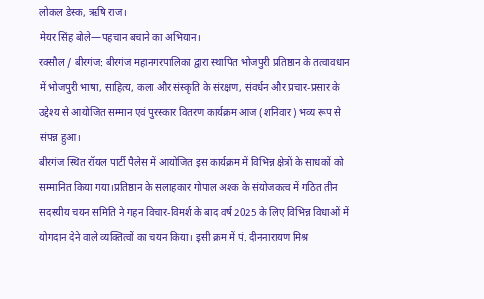लोकल डेस्क, ऋषि राज।
मेयर सिंह बोले—पहचान बचाने का अभियान।
रक्सौल / बीरगंज: बीरगंज महानगरपालिका द्वारा स्थापित भोजपुरी प्रतिष्ठान के तत्वावधान में भोजपुरी भाषा, साहित्य, कला और संस्कृति के संरक्षण, संवर्धन और प्रचार-प्रसार के उद्देश्य से आयोजित सम्मान एवं पुरस्कार वितरण कार्यक्रम आज (शनिवार) भव्य रूप से संपन्न हुआ।
बीरगंज स्थित रॉयल पार्टी पैलेस में आयोजित इस कार्यक्रम में विभिन्न क्षेत्रों के साधकों को सम्मानित किया गया।प्रतिष्ठान के सलाहकार गोपाल अश्क के संयोजकत्व में गठित तीन सदस्यीय चयन समिति ने गहन विचार-विमर्श के बाद वर्ष 2025 के लिए विभिन्न विधाओं में योगदान देने वाले व्यक्तित्वों का चयन किया। इसी क्रम में पं. दीननारायण मिश्र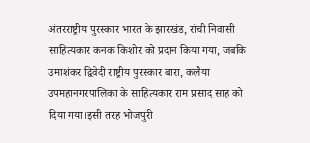अंतरराष्ट्रीय पुरस्कार भारत के झारखंड, रांची निवासी साहित्यकार कनक किशोर को प्रदान किया गया, जबकि उमाशंकर द्विवेदी राष्ट्रीय पुरस्कार बारा, कलैया उपमहानगरपालिका के साहित्यकार राम प्रसाद साह को दिया गया।इसी तरह भोजपुरी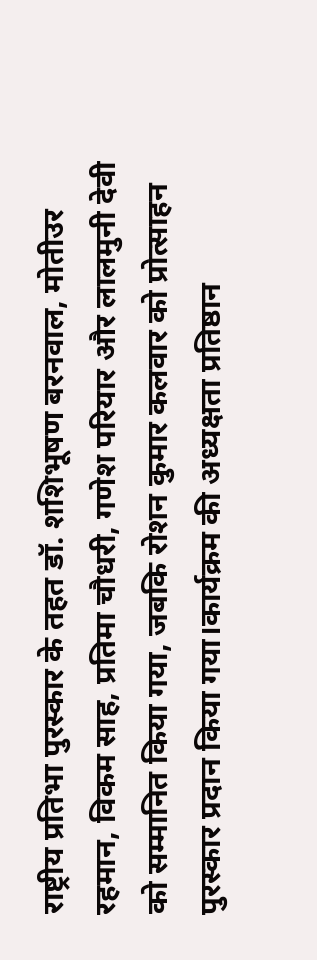राष्ट्रीय प्रतिभा पुरस्कार के तहत डॉ. शशिभूषण बरनवाल, मोतीउर रहमान, विकम साह, प्रतिमा चौधरी, गणेश परियार और लालमुनी देवी को सम्मानित किया गया, जबकि रोशन कुमार कलवार को प्रोत्साहन पुरस्कार प्रदान किया गया।कार्यक्रम की अध्यक्षता प्रतिष्ठान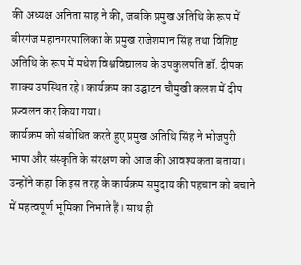की अध्यक्ष अनिता साह ने की, जबकि प्रमुख अतिथि के रूप में बीरगंज महानगरपालिका के प्रमुख राजेशमान सिंह तथा विशिष्ट अतिथि के रूप में मधेश विश्वविद्यालय के उपकुलपति डॉ. दीपक शाक्य उपस्थित रहे। कार्यक्रम का उद्घाटन चौमुखी कलश में दीप प्रज्वलन कर किया गया।
कार्यक्रम को संबोधित करते हुए प्रमुख अतिथि सिंह ने भोजपुरी भाषा और संस्कृति के संरक्षण को आज की आवश्यकता बताया। उन्होंने कहा कि इस तरह के कार्यक्रम समुदाय की पहचान को बचाने में महत्वपूर्ण भूमिका निभाते हैं। साथ ही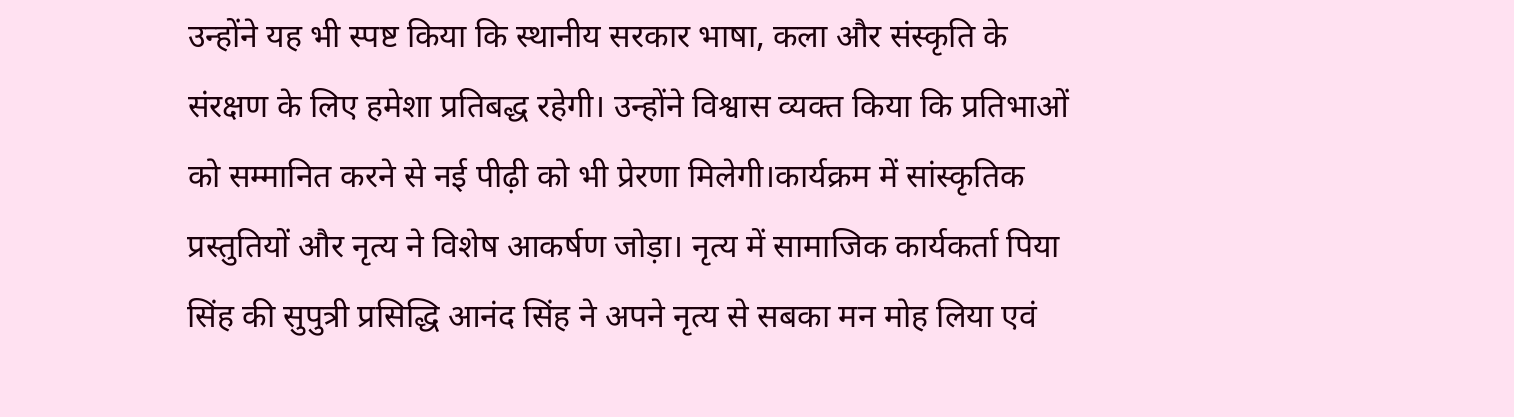उन्होंने यह भी स्पष्ट किया कि स्थानीय सरकार भाषा, कला और संस्कृति के संरक्षण के लिए हमेशा प्रतिबद्ध रहेगी। उन्होंने विश्वास व्यक्त किया कि प्रतिभाओं को सम्मानित करने से नई पीढ़ी को भी प्रेरणा मिलेगी।कार्यक्रम में सांस्कृतिक प्रस्तुतियों और नृत्य ने विशेष आकर्षण जोड़ा। नृत्य में सामाजिक कार्यकर्ता पिया सिंह की सुपुत्री प्रसिद्धि आनंद सिंह ने अपने नृत्य से सबका मन मोह लिया एवं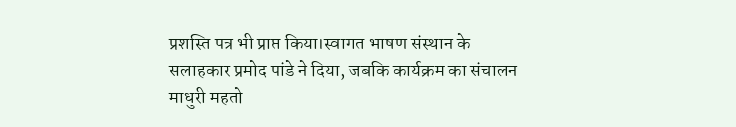प्रशस्ति पत्र भी प्राप्त किया।स्वागत भाषण संस्थान के सलाहकार प्रमोद पांडे ने दिया, जबकि कार्यक्रम का संचालन माधुरी महतो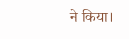ने किया।